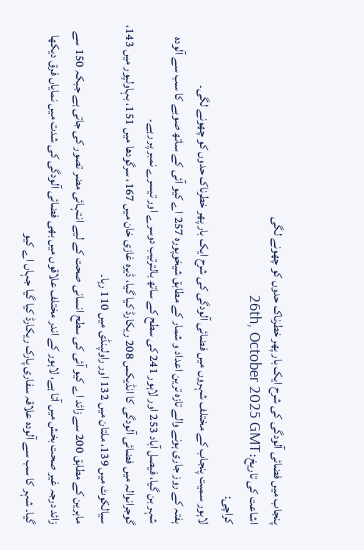پنجاب میں فضائی آلودگی کی شرح ایک بار پھر خطرناک حدوں کو چھونے لگی
اشاعت کی تاریخ: 26th, October 2025 GMT
کراچی:
لاہور سمیت پنجاب کے مختلف شہروں میں فضائی آلودگی کی شرح ایک بار پھر خطرناک حدوں کو چھونے لگی۔
ہفتہ کے روز جاری ہونے والے تازہ ترین اعداد و شمار کے مطابق شیخوپورہ 257 اے کیو آئی کے ساتھ صوبے کا سب سے آلودہ شہر بن گیا، فیصل آباد 253 اور لاہور 241 کی سطح کے ساتھ بالترتیب دوسرے اور تیسرے نمبر پر رہے۔
گوجرانوالہ میں فضائی آلودگی کا انڈیکس 208 ریکارڈ کیا گیا، ڈیرہ غازی خان میں 167، سرگودھا میں 151، بہاولپور میں 143، سیالکوٹ میں 139، ملتان میں 132 اور راولپنڈی میں 110 رہا۔
ماہرین کے مطابق 200 سے زائد اے کیو آئی کی سطح انسانی صحت کے لیے انتہائی مضر تصور کی جاتی ہے جبکہ 150 سے زائد درجہ غیر صحت بخش میں آتا ہے، لاہور کے اندر مختلف علاقوں میں بھی فضائی آلودگی کی شدت میں نمایاں فرق دیکھا گیا۔ شہر کا سب سے آلودہ علاقہ سفاری پارک ریکارڈ کیا گیا جہاں اے کیو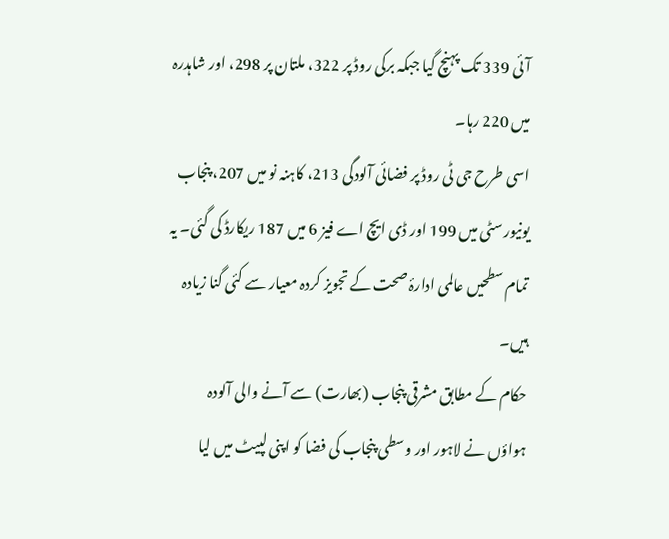آئی 339 تک پہنچ گیا جبکہ برکی روڈ پر 322، ملتان پر 298، اور شاہدرہ میں 220 رہا۔
اسی طرح جی ٹی روڈ پر فضائی آلودگی 213، کاہنہ نو میں 207، پنجاب یونیورسٹی میں 199 اور ڈی ایچ اے فیز 6 میں 187 ریکارڈ کی گئی۔ یہ تمام سطحیں عالمی ادارۂ صحت کے تجویز کردہ معیار سے کئی گنا زیادہ ہیں۔
حکام کے مطابق مشرقی پنجاب (بھارت) سے آنے والی آلودہ ہواؤں نے لاہور اور وسطی پنجاب کی فضا کو اپنی لپیٹ میں لیا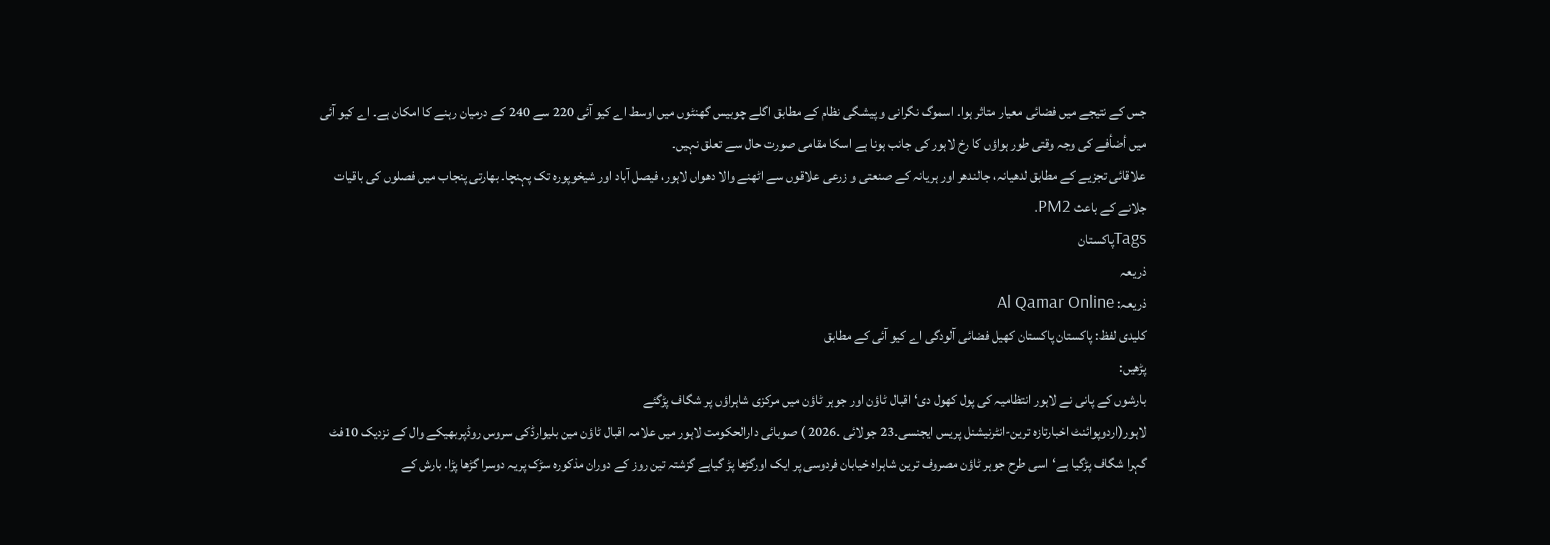جس کے نتیجے میں فضائی معیار متاثر ہوا۔ اسموگ نگرانی و پیشگی نظام کے مطابق اگلے چوبیس گھنٹوں میں اوسط اے کیو آئی 220 سے 240 کے درمیان رہنے کا امکان ہے۔ اے کیو آئی میں أضأفے کی وجہ وقتی طور ہواؤں کا رخ لاہور کی جانب ہونا ہے اسکا مقامی صورت حال سے تعلق نہیں۔
علاقائی تجزیے کے مطابق لدھیانہ، جالندھر اور ہریانہ کے صنعتی و زرعی علاقوں سے اٹھنے والا دھواں لاہور، فیصل آباد اور شیخوپورہ تک پہنچا۔ بھارتی پنجاب میں فصلوں کی باقیات جلانے کے باعث PM2.
Tagsپاکستان
ذریعہ
ذریعہ: Al Qamar Online
کلیدی لفظ: پاکستان پاکستان کھیل فضائی آلودگی اے کیو آئی کے مطابق
پڑھیں:
بارشوں کے پانی نے لاہور انتظامیہ کی پول کھول دی‘ اقبال ٹاؤن اور جوہر ٹاؤن میں مرکزی شاہراؤں پر شگاف پڑگئے
لاہور(اردوپوائنٹ اخبارتازہ ترین-انٹرنیشنل پریس ایجنسی۔23 جولائی ۔2026 ) صوبائی دارالحکومت لاہور میں علامہ اقبال ٹاؤن مین بلیوارڈکی سروس روڈپربھیکے وال کے نزدیک 10فٹ گہرا شگاف پڑگیا ہے‘اسی طرح جوہر ٹاؤن مصروف ترین شاہراہ خیابان فردوسی پر ایک اورگڑھا پڑ گیاہے گزشتہ تین روز کے دوران مذکورہ سڑک پریہ دوسرا گڑھا پڑا. بارش کے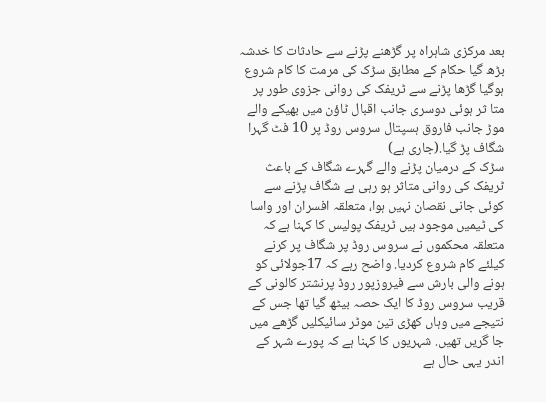بعد مرکزی شاہراہ پر گڑھنے پڑنے سے حادثات کا خدشہ بڑھ گیا حکام کے مطابق سڑک کی مرمت کا کام شروع ہوگیا گڑھا پڑنے سے ٹریفک کی روانی جزوی طور پر متا ثر ہوئی دوسری جانب اقبال ٹاؤن میں بھیکے والے موڑ جانب فاروق ہسپتال سروس روڈ پر 10 فٹ گہرا شگاف پڑ گیا.(جاری ہے)
سڑک کے درمیان پڑنے والے گہرے شگاف کے باعث ٹریفک کی روانی متاثر ہو رہی ہے شگاف پڑنے سے کوئی جانی نقصان نہیں ہوا، متعلقہ افسران اور واسا کی ٹیمیں موجود ہیں ٹریفک پولیس کا کہنا ہے کہ متعلقہ محکموں نے سروس روڈ پر شگاف پر کرنے کیلئے کام شروع کردیا. واضح رہے کہ 17جولائی کو ہونے والی بارش سے فیروزپور روڈ پرنشتر کالونی کے قریب سروس روڈ کا ایک حصہ بیٹھ گیا تھا جس کے نتیجے میں وہاں کھڑی تین موٹر سائیکلیں گڑھے میں جا گریں تھیں. شہریوں کا کہنا ہے کہ پورے شہر کے اندر یہی حال ہے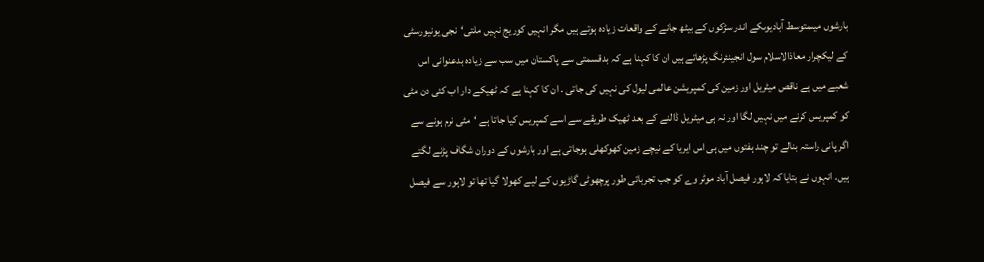بارشوں میںمتوسط آبادیوںکے اندر سڑکوں کے بیٹھ جانے کے واقعات زیادہ ہوتے ہیں مگر انہیں کوریج نہیں ملتی‘نجی یونیورسٹی کے لیکچرار معاذالاسلام سول انجینئرنگ پڑھاتے ہیں ان کا کہنا ہے کہ بدقسمتی سے پاکستان میں سب سے زیادہ بدعنوانی اس شعبے میں ہے ناقص میٹریل اور زمین کی کمپریشن عالمی لیول کی نہیں کی جاتی . ان کا کہنا ہے کہ ٹھیکے دار اب کئی دن مٹی کو کمپریس کرنے میں نہیں لگا اور نہ ہی میٹریل ڈالنے کے بعد ٹھیک طریقے سے اسے کمپریس کیا جاتا ہے ‘مٹی نرم ہونے سے اگر پانی راستہ بنالے تو چند ہفتوں میں ہی اس ایریا کے نیچے زمین کھوکھلی ہوجاتی ہے اور بارشوں کے دوران شگاف پڑنے لگتے ہیں. انہوں نے بتایا کہ لاہور فیصل آباد موٹر وے کو جب تجرباتی طور پرچھوٹی گاڑیوں کے لیے کھولا گیا تھا تو لاہور سے فیصل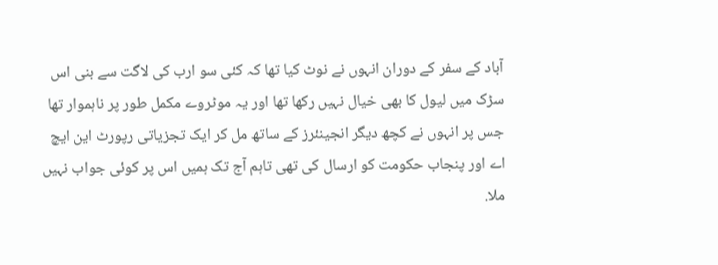آباد کے سفر کے دوران انہوں نے نوٹ کیا تھا کہ کئی سو ارب کی لاگت سے بنی اس سڑک میں لیول کا بھی خیال نہیں رکھا تھا اور یہ موٹروے مکمل طور پر ناہموار تھا جس پر انہوں نے کچھ دیگر انجینئرز کے ساتھ مل کر ایک تجزیاتی رپورٹ این ایچ اے اور پنجاب حکومت کو ارسال کی تھی تاہم آج تک ہمیں اس پر کوئی جواب نہیں ملا.